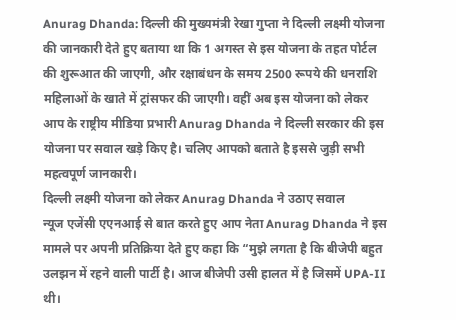Anurag Dhanda: दिल्ली की मुख्यमंत्री रेखा गुप्ता ने दिल्ली लक्ष्मी योजना की जानकारी देते हुए बताया था कि 1 अगस्त से इस योजना के तहत पोर्टल की शुरूआत की जाएगी, और रक्षाबंधन के समय 2500 रूपये की धनराशि महिलाओं के खाते में ट्रांसफर की जाएगी। वहीं अब इस योजना को लेकर आप के राष्ट्रीय मीडिया प्रभारी Anurag Dhanda ने दिल्ली सरकार की इस योजना पर सवाल खड़े किए है। चलिए आपको बताते है इससे जुड़ी सभी महत्वपूर्ण जानकारी।
दिल्ली लक्ष्मी योजना को लेकर Anurag Dhanda ने उठाए सवाल
न्यूज एजेंसी एएनआई से बात करते हुए आप नेता Anurag Dhanda ने इस मामले पर अपनी प्रतिक्रिया देते हुए कहा कि “मुझे लगता है कि बीजेपी बहुत उलझन में रहने वाली पार्टी है। आज बीजेपी उसी हालत में है जिसमें UPA-II थी।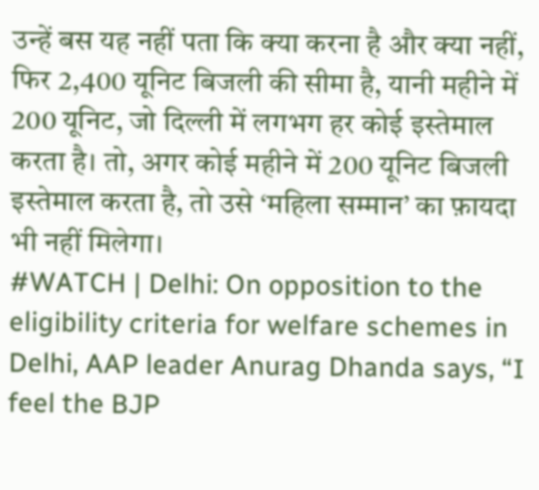उन्हें बस यह नहीं पता कि क्या करना है और क्या नहीं, फिर 2,400 यूनिट बिजली की सीमा है, यानी महीने में 200 यूनिट, जो दिल्ली में लगभग हर कोई इस्तेमाल करता है। तो, अगर कोई महीने में 200 यूनिट बिजली इस्तेमाल करता है, तो उसे ‘महिला सम्मान’ का फ़ायदा भी नहीं मिलेगा।
#WATCH | Delhi: On opposition to the eligibility criteria for welfare schemes in Delhi, AAP leader Anurag Dhanda says, “I feel the BJP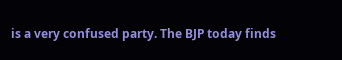is a very confused party. The BJP today finds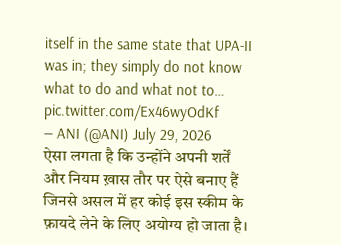itself in the same state that UPA-II was in; they simply do not know what to do and what not to… pic.twitter.com/Ex46wyOdKf
— ANI (@ANI) July 29, 2026
ऐसा लगता है कि उन्होंने अपनी शर्तें और नियम ख़ास तौर पर ऐसे बनाए हैं जिनसे असल में हर कोई इस स्कीम के फ़ायदे लेने के लिए अयोग्य हो जाता है।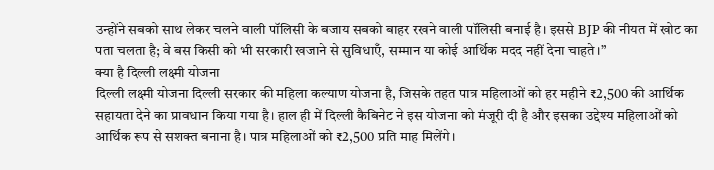उन्होंने सबको साथ लेकर चलने वाली पॉलिसी के बजाय सबको बाहर रखने वाली पॉलिसी बनाई है। इससे BJP की नीयत में खोट का पता चलता है; वे बस किसी को भी सरकारी खजाने से सुविधाएँ, सम्मान या कोई आर्थिक मदद नहीं देना चाहते।”
क्या है दिल्ली लक्ष्मी योजना
दिल्ली लक्ष्मी योजना दिल्ली सरकार की महिला कल्याण योजना है, जिसके तहत पात्र महिलाओं को हर महीने ₹2,500 की आर्थिक सहायता देने का प्रावधान किया गया है। हाल ही में दिल्ली कैबिनेट ने इस योजना को मंजूरी दी है और इसका उद्देश्य महिलाओं को आर्थिक रूप से सशक्त बनाना है। पात्र महिलाओं को ₹2,500 प्रति माह मिलेंगे।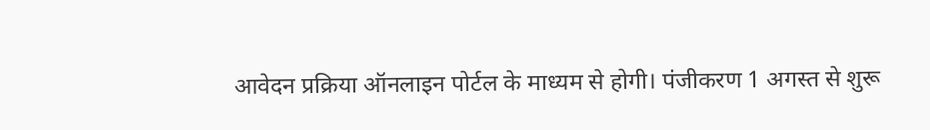आवेदन प्रक्रिया ऑनलाइन पोर्टल के माध्यम से होगी। पंजीकरण 1 अगस्त से शुरू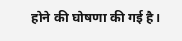होने की घोषणा की गई है।